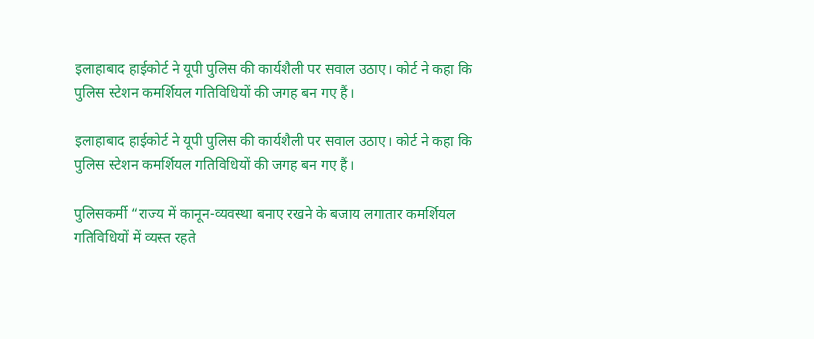इलाहाबाद हाईकोर्ट ने यूपी पुलिस की कार्यशैली पर सवाल उठाए। कोर्ट ने कहा कि पुलिस स्टेशन कमर्शियल गतिविधियों की जगह बन गए हैं।

इलाहाबाद हाईकोर्ट ने यूपी पुलिस की कार्यशैली पर सवाल उठाए। कोर्ट ने कहा कि पुलिस स्टेशन कमर्शियल गतिविधियों की जगह बन गए हैं।

पुलिसकर्मी “राज्य में कानून-व्यवस्था बनाए रखने के बजाय लगातार कमर्शियल गतिविधियों में व्यस्त रहते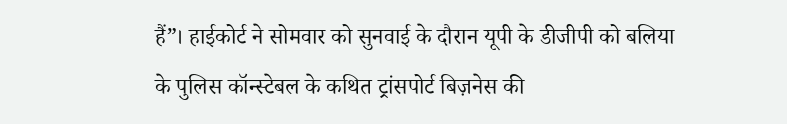हैं”। हाईकोर्ट ने सोमवार को सुनवाई के दौरान यूपी के डीजीपी को बलिया के पुलिस कॉन्स्टेबल के कथित ट्रांसपोर्ट बिज़नेस की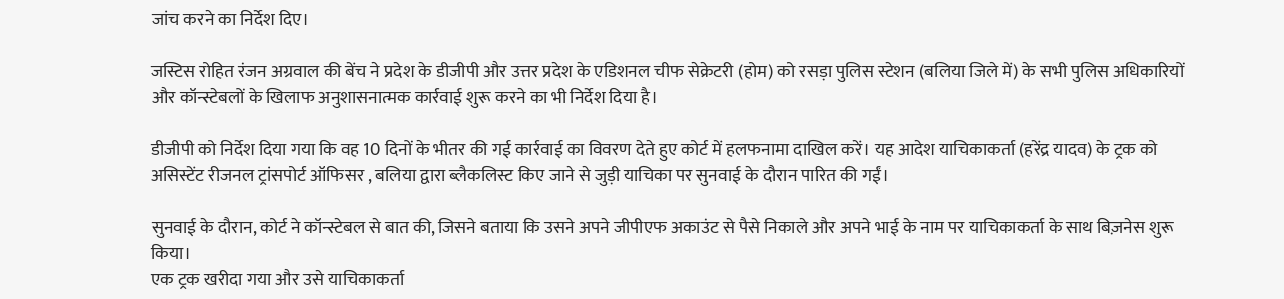जांच करने का निर्देश दिए।

जस्टिस रोहित रंजन अग्रवाल की बेंच ने प्रदेश के डीजीपी और उत्तर प्रदेश के एडिशनल चीफ सेक्रेटरी (होम) को रसड़ा पुलिस स्टेशन (बलिया जिले में) के सभी पुलिस अधिकारियों और कॉन्स्टेबलों के खिलाफ अनुशासनात्मक कार्रवाई शुरू करने का भी निर्देश दिया है।

डीजीपी को निर्देश दिया गया कि वह 10 दिनों के भीतर की गई कार्रवाई का विवरण देते हुए कोर्ट में हलफनामा दाखिल करें। यह आदेश याचिकाकर्ता (हरेंद्र यादव) के ट्रक को असिस्टेंट रीजनल ट्रांसपोर्ट ऑफिसर , बलिया द्वारा ब्लैकलिस्ट किए जाने से जुड़ी याचिका पर सुनवाई के दौरान पारित की गईं।

सुनवाई के दौरान, कोर्ट ने कॉन्स्टेबल से बात की, जिसने बताया कि उसने अपने जीपीएफ अकाउंट से पैसे निकाले और अपने भाई के नाम पर याचिकाकर्ता के साथ बिज़नेस शुरू किया।
एक ट्रक खरीदा गया और उसे याचिकाकर्ता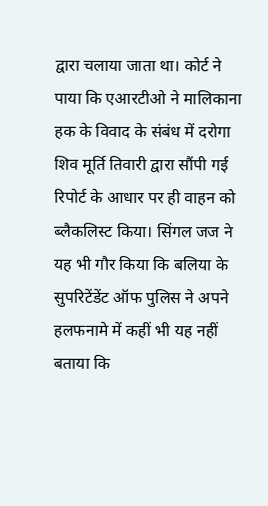द्वारा चलाया जाता था। कोर्ट ने पाया कि एआरटीओ ने मालिकाना हक के विवाद के संबंध में दरोगा शिव मूर्ति तिवारी द्वारा सौंपी गई रिपोर्ट के आधार पर ही वाहन को ब्लैकलिस्ट किया। सिंगल जज ने यह भी गौर किया कि बलिया के सुपरिटेंडेंट ऑफ पुलिस ने अपने हलफनामे में कहीं भी यह नहीं बताया कि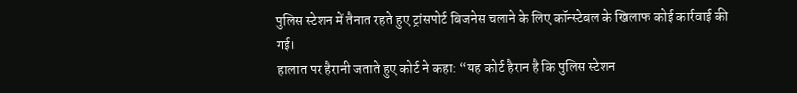पुलिस स्टेशन में तैनात रहते हुए ट्रांसपोर्ट बिजनेस चलाने के लिए कॉन्स्टेबल के खिलाफ कोई कार्रवाई की गई।
हालात पर हैरानी जताते हुए कोर्ट ने कहा: “यह कोर्ट हैरान है कि पुलिस स्टेशन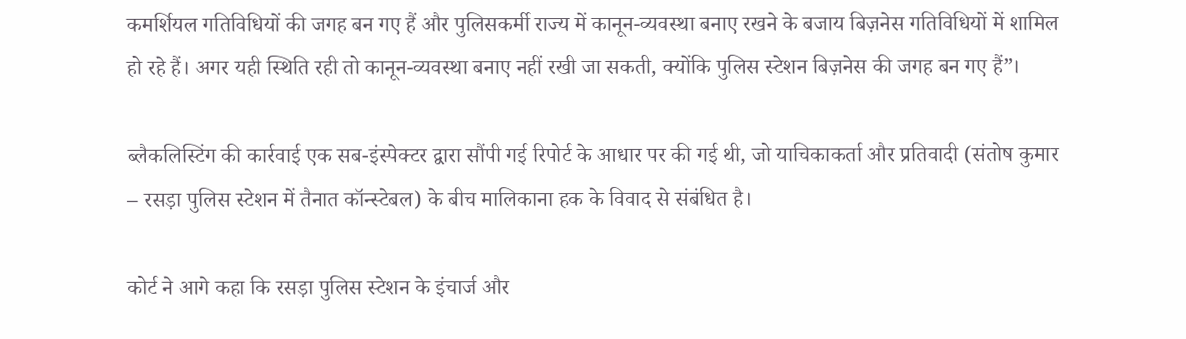कमर्शियल गतिविधियों की जगह बन गए हैं और पुलिसकर्मी राज्य में कानून-व्यवस्था बनाए रखने के बजाय बिज़नेस गतिविधियों में शामिल हो रहे हैं। अगर यही स्थिति रही तो कानून-व्यवस्था बनाए नहीं रखी जा सकती, क्योंकि पुलिस स्टेशन बिज़नेस की जगह बन गए हैं”।

ब्लैकलिस्टिंग की कार्रवाई एक सब-इंस्पेक्टर द्वारा सौंपी गई रिपोर्ट के आधार पर की गई थी, जो याचिकाकर्ता और प्रतिवादी (संतोष कुमार – रसड़ा पुलिस स्टेशन में तैनात कॉन्स्टेबल) के बीच मालिकाना हक के विवाद से संबंधित है।

कोर्ट ने आगे कहा कि रसड़ा पुलिस स्टेशन के इंचार्ज और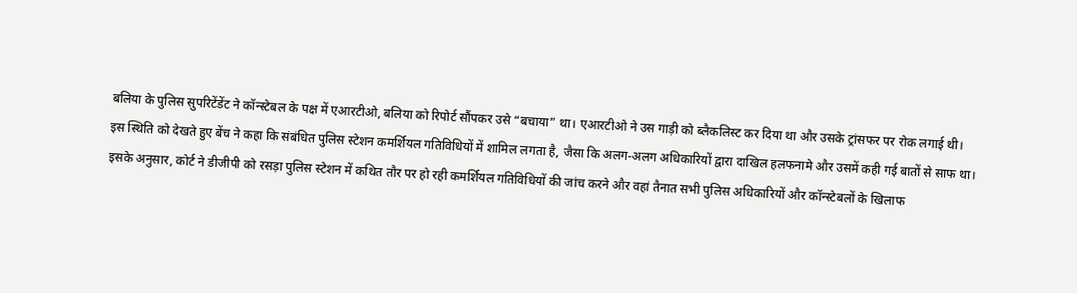बलिया के पुलिस सुपरिटेंडेंट ने कॉन्स्टेबल के पक्ष में एआरटीओ, बलिया को रिपोर्ट सौंपकर उसे “बचाया” था। एआरटीओ ने उस गाड़ी को ब्लैकलिस्ट कर दिया था और उसके ट्रांसफर पर रोक लगाई थी।
इस स्थिति को देखते हुए बेंच ने कहा कि संबंधित पुलिस स्टेशन कमर्शियल गतिविधियों में शामिल लगता है, जैसा कि अलग-अलग अधिकारियों द्वारा दाखिल हलफनामे और उसमें कही गई बातों से साफ था।
इसके अनुसार, कोर्ट ने डीजीपी को रसड़ा पुलिस स्टेशन में कथित तौर पर हो रही कमर्शियल गतिविधियों की जांच करने और वहां तैनात सभी पुलिस अधिकारियों और कॉन्स्टेबलों के खिलाफ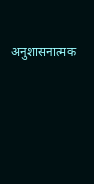अनुशासनात्मक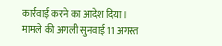कार्रवाई करने का आदेश दिया। मामले की अगली सुनवाई 11 अगस्त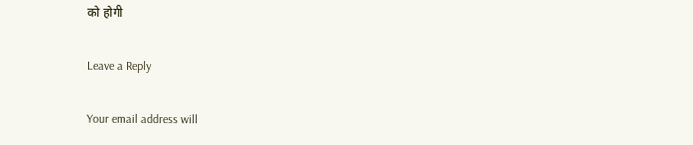को होगी

Leave a Reply

Your email address will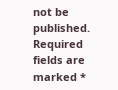not be published. Required fields are marked *